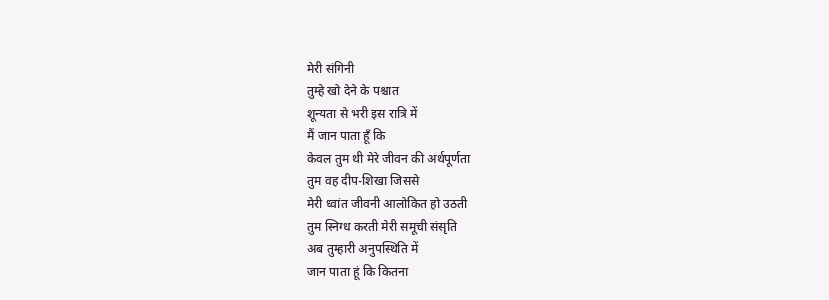मेरी संगिनी
तुम्हे खो देने के पश्चात
शून्यता से भरी इस रात्रि में
मैं जान पाता हूँ कि
केवल तुम थी मेरे जीवन की अर्थपूर्णता
तुम वह दीप-शिखा जिससे
मेरी ध्वांत जीवनी आलोकित हो उठती
तुम स्निग्ध करती मेरी समूची संसृति
अब तुम्हारी अनुपस्थिति में
जान पाता हूं कि कितना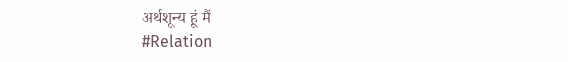अर्थशून्य हूं मैं
#Relation